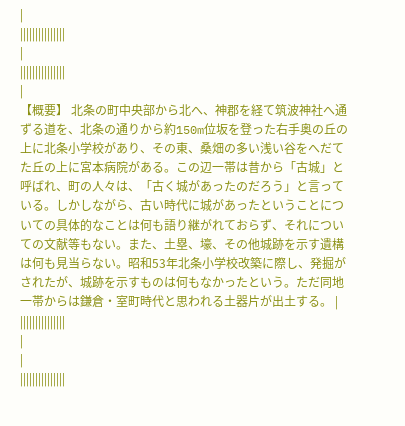|
|||||||||||||||
|
|||||||||||||||
|
【概要】 北条の町中央部から北へ、神郡を経て筑波神社へ通ずる道を、北条の通りから約150m位坂を登った右手奥の丘の上に北条小学校があり、その東、桑畑の多い浅い谷をへだてた丘の上に宮本病院がある。この辺一帯は昔から「古城」と呼ばれ、町の人々は、「古く城があったのだろう」と言っている。しかしながら、古い時代に城があったということについての具体的なことは何も語り継がれておらず、それについての文献等もない。また、土塁、壕、その他城跡を示す遺構は何も見当らない。昭和53年北条小学校改築に際し、発掘がされたが、城跡を示すものは何もなかったという。ただ同地一帯からは鎌倉・室町時代と思われる土器片が出土する。 |
|||||||||||||||
|
|
|||||||||||||||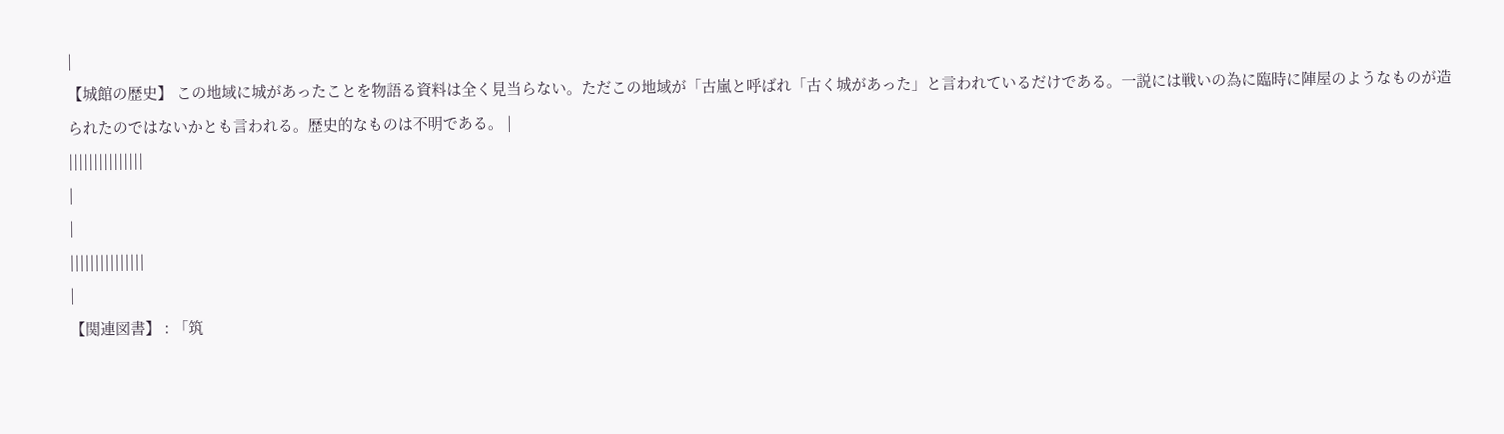|
【城館の歴史】 この地域に城があったことを物語る資料は全く見当らない。ただこの地域が「古嵐と呼ばれ「古く城があった」と言われているだけである。一説には戦いの為に臨時に陣屋のようなものが造られたのではないかとも言われる。歴史的なものは不明である。 |
|||||||||||||||
|
|
|||||||||||||||
|
【関連図書】 : 「筑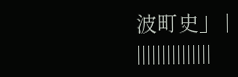波町史」 |
|||||||||||||||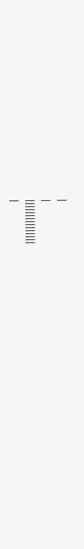|
|
|||||||||||||||
|